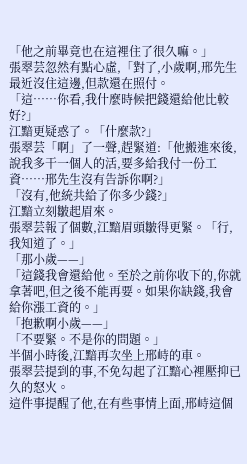「他之前畢竟也在這裡住了很久嘛。」
張翠芸忽然有點心虛,「對了,小歲啊,邢先生最近沒住這邊,但款還在照付。
「這……你看,我什麼時候把錢還給他比較好?」
江黯更疑惑了。「什麼款?」
張翠芸「啊」了一聲,趕緊道:「他搬進來後,說我多干一個人的活,要多給我付一份工資……邢先生沒有告訴你啊?」
「沒有,他統共給了你多少錢?」
江黯立刻皺起眉來。
張翠芸報了個數,江黯眉頭皺得更緊。「行,我知道了。」
「那小歲——」
「這錢我會還給他。至於之前你收下的,你就拿著吧,但之後不能再要。如果你缺錢,我會給你漲工資的。」
「抱歉啊小歲——」
「不要緊。不是你的問題。」
半個小時後,江黯再次坐上邢峙的車。
張翠芸提到的事,不免勾起了江黯心裡壓抑已久的怒火。
這件事提醒了他,在有些事情上面,邢峙這個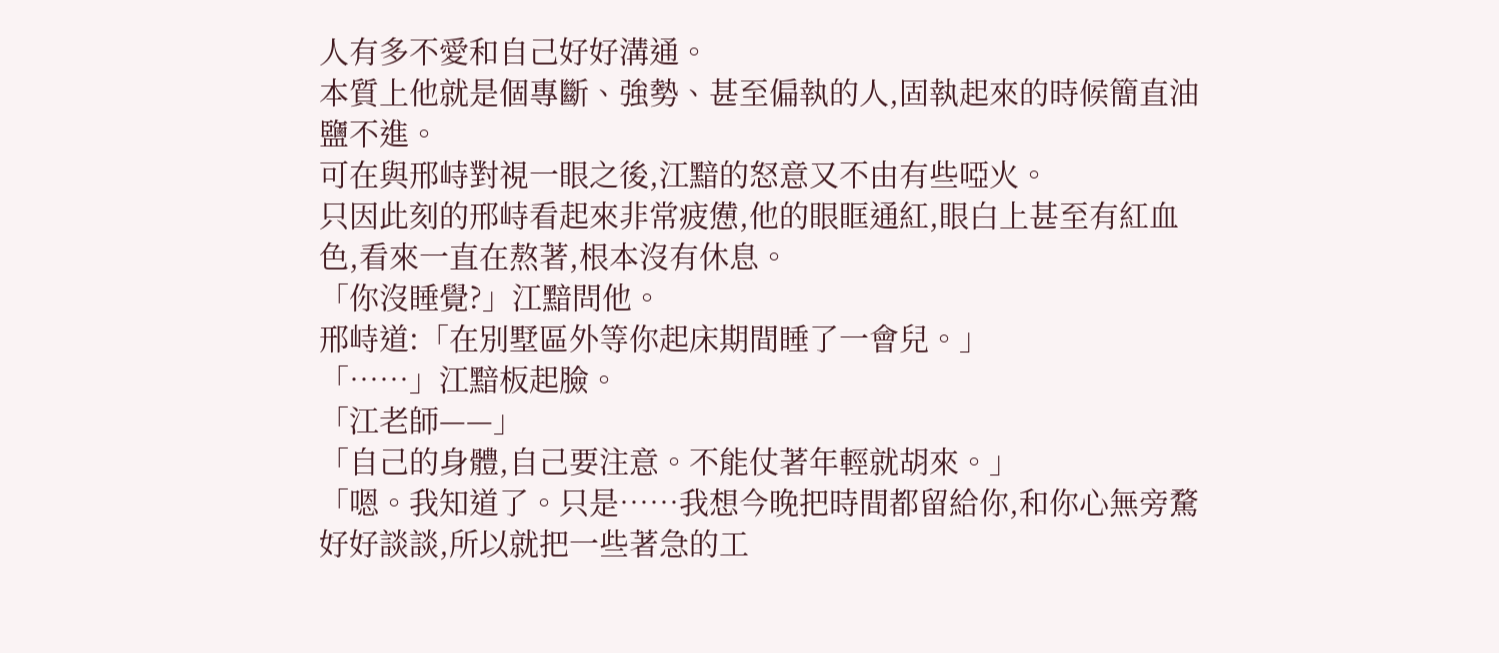人有多不愛和自己好好溝通。
本質上他就是個專斷、強勢、甚至偏執的人,固執起來的時候簡直油鹽不進。
可在與邢峙對視一眼之後,江黯的怒意又不由有些啞火。
只因此刻的邢峙看起來非常疲憊,他的眼眶通紅,眼白上甚至有紅血色,看來一直在熬著,根本沒有休息。
「你沒睡覺?」江黯問他。
邢峙道:「在別墅區外等你起床期間睡了一會兒。」
「……」江黯板起臉。
「江老師——」
「自己的身體,自己要注意。不能仗著年輕就胡來。」
「嗯。我知道了。只是……我想今晚把時間都留給你,和你心無旁騖好好談談,所以就把一些著急的工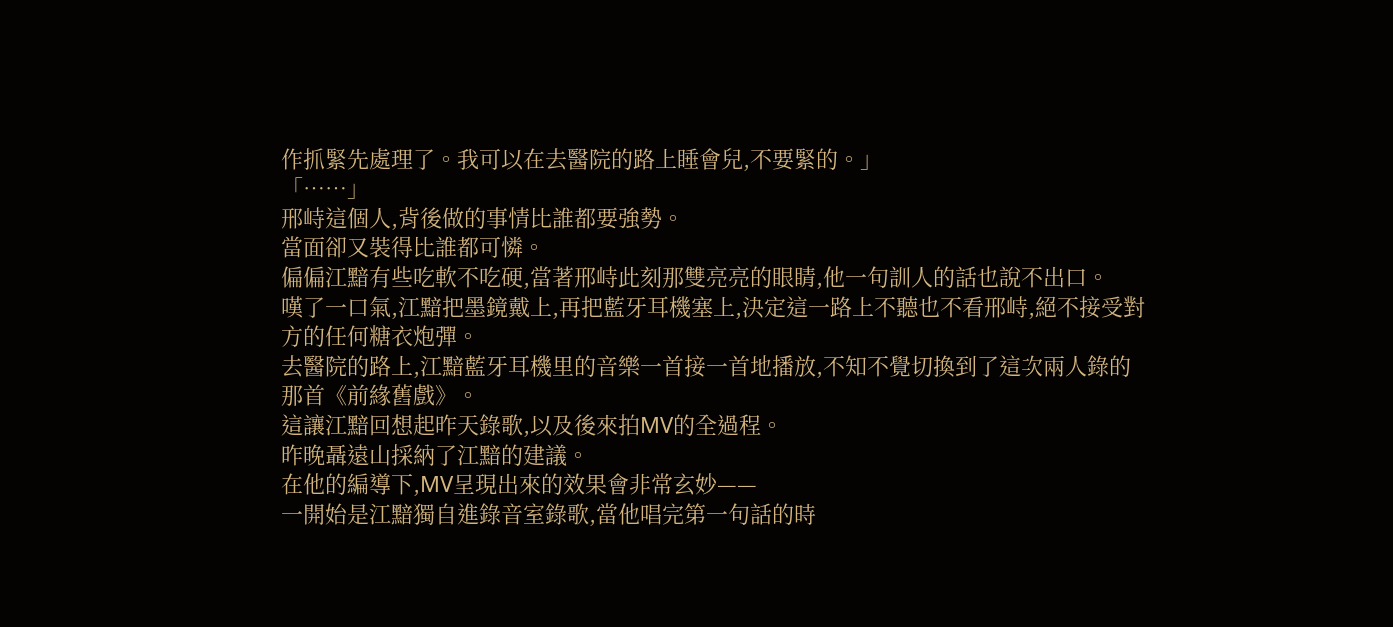作抓緊先處理了。我可以在去醫院的路上睡會兒,不要緊的。」
「……」
邢峙這個人,背後做的事情比誰都要強勢。
當面卻又裝得比誰都可憐。
偏偏江黯有些吃軟不吃硬,當著邢峙此刻那雙亮亮的眼睛,他一句訓人的話也說不出口。
嘆了一口氣,江黯把墨鏡戴上,再把藍牙耳機塞上,決定這一路上不聽也不看邢峙,絕不接受對方的任何糖衣炮彈。
去醫院的路上,江黯藍牙耳機里的音樂一首接一首地播放,不知不覺切換到了這次兩人錄的那首《前緣舊戲》。
這讓江黯回想起昨天錄歌,以及後來拍MV的全過程。
昨晚聶遠山採納了江黯的建議。
在他的編導下,MV呈現出來的效果會非常玄妙——
一開始是江黯獨自進錄音室錄歌,當他唱完第一句話的時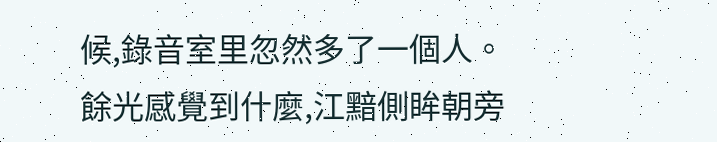候,錄音室里忽然多了一個人。
餘光感覺到什麼,江黯側眸朝旁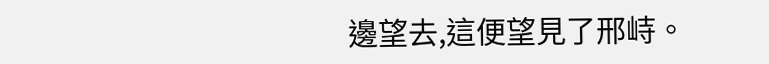邊望去,這便望見了邢峙。